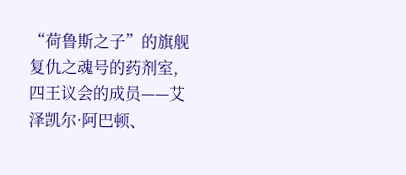“荷鲁斯之子”的旗舰复仇之魂号的药剂室,四王议会的成员——艾泽凯尔·阿巴顿、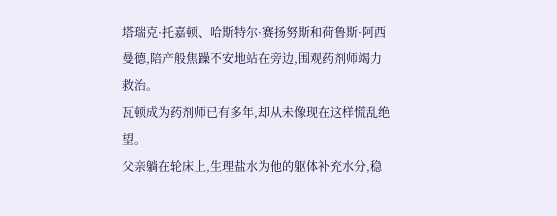塔瑞克·托嘉顿、哈斯特尔·赛扬努斯和荷鲁斯·阿西曼德,陪产般焦躁不安地站在旁边,围观药剂师竭力救治。
瓦顿成为药剂师已有多年,却从未像现在这样慌乱绝望。
父亲躺在轮床上,生理盐水为他的躯体补充水分,稳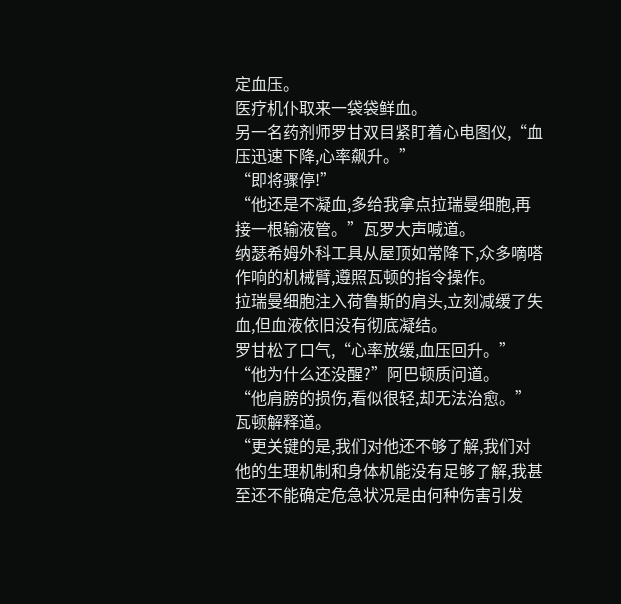定血压。
医疗机仆取来一袋袋鲜血。
另一名药剂师罗甘双目紧盯着心电图仪,“血压迅速下降,心率飙升。”
“即将骤停!”
“他还是不凝血,多给我拿点拉瑞曼细胞,再接一根输液管。”瓦罗大声喊道。
纳瑟希姆外科工具从屋顶如常降下,众多嘀嗒作响的机械臂,遵照瓦顿的指令操作。
拉瑞曼细胞注入荷鲁斯的肩头,立刻减缓了失血,但血液依旧没有彻底凝结。
罗甘松了口气,“心率放缓,血压回升。”
“他为什么还没醒?”阿巴顿质问道。
“他肩膀的损伤,看似很轻,却无法治愈。”瓦顿解释道。
“更关键的是,我们对他还不够了解,我们对他的生理机制和身体机能没有足够了解,我甚至还不能确定危急状况是由何种伤害引发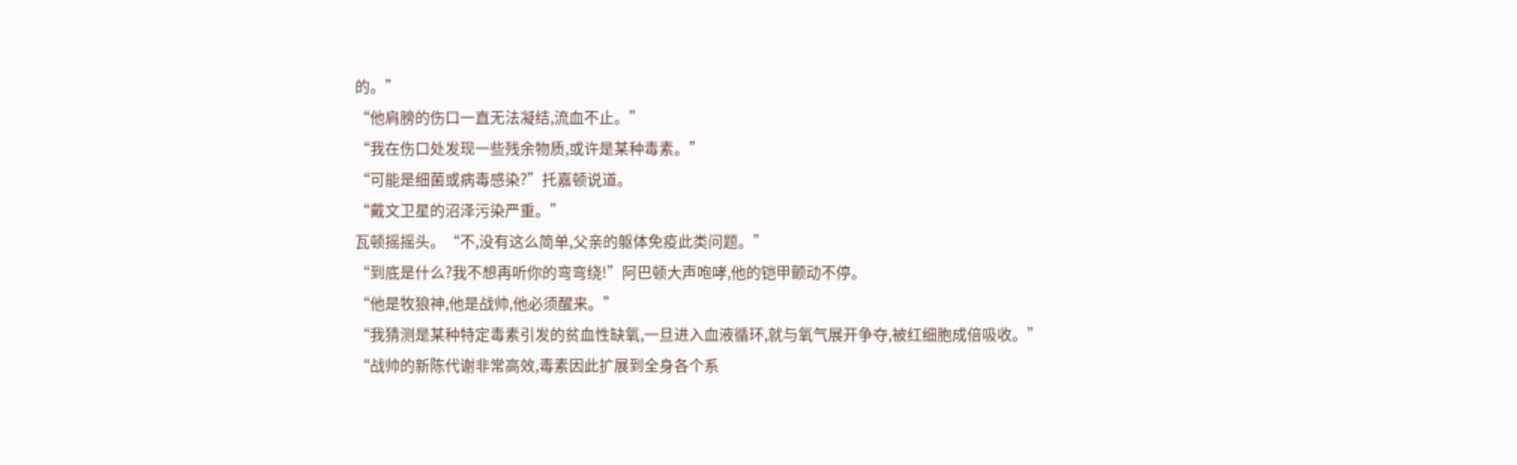的。”
“他肩膀的伤口一直无法凝结,流血不止。”
“我在伤口处发现一些残余物质,或许是某种毒素。”
“可能是细菌或病毒感染?”托嘉顿说道。
“戴文卫星的沼泽污染严重。”
瓦顿摇摇头。“不,没有这么简单,父亲的躯体免疫此类问题。”
“到底是什么?我不想再听你的弯弯绕!”阿巴顿大声咆哮,他的铠甲颤动不停。
“他是牧狼神,他是战帅,他必须醒来。”
“我猜测是某种特定毒素引发的贫血性缺氧,一旦进入血液循环,就与氧气展开争夺,被红细胞成倍吸收。”
“战帅的新陈代谢非常高效,毒素因此扩展到全身各个系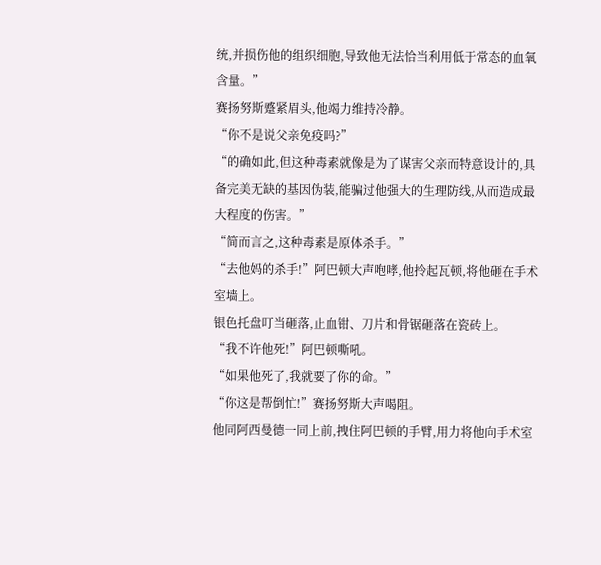统,并损伤他的组织细胞,导致他无法恰当利用低于常态的血氧含量。”
赛扬努斯蹙紧眉头,他竭力维持冷静。
“你不是说父亲免疫吗?”
“的确如此,但这种毒素就像是为了谋害父亲而特意设计的,具备完美无缺的基因伪装,能骗过他强大的生理防线,从而造成最大程度的伤害。”
“简而言之,这种毒素是原体杀手。”
“去他妈的杀手!”阿巴顿大声咆哮,他拎起瓦顿,将他砸在手术室墙上。
银色托盘叮当砸落,止血钳、刀片和骨锯砸落在瓷砖上。
“我不许他死!”阿巴顿嘶吼。
“如果他死了,我就要了你的命。”
“你这是帮倒忙!”赛扬努斯大声喝阻。
他同阿西曼德一同上前,拽住阿巴顿的手臂,用力将他向手术室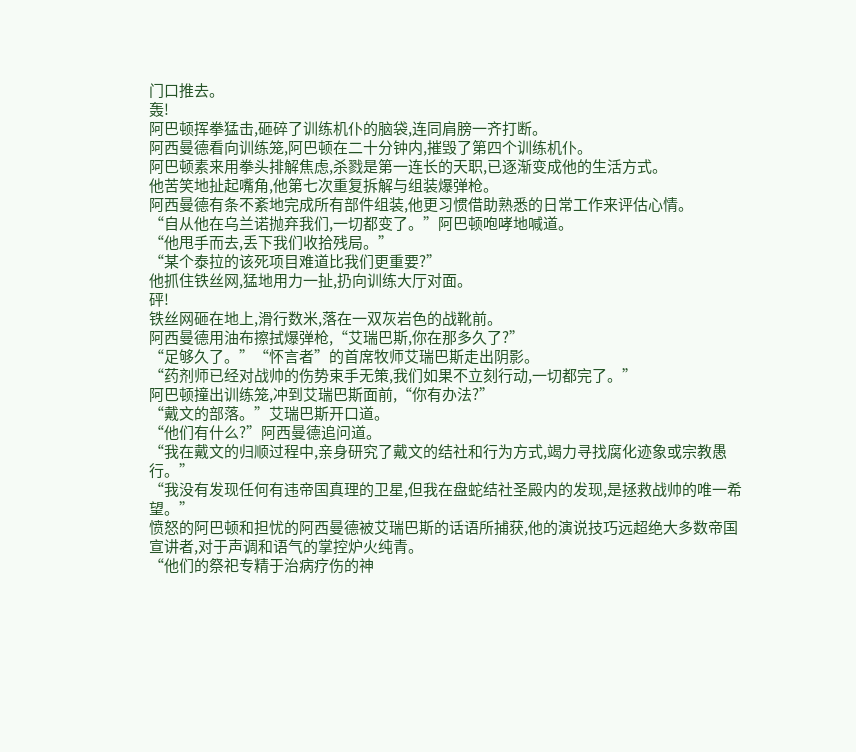门口推去。
轰!
阿巴顿挥拳猛击,砸碎了训练机仆的脑袋,连同肩膀一齐打断。
阿西曼德看向训练笼,阿巴顿在二十分钟内,摧毁了第四个训练机仆。
阿巴顿素来用拳头排解焦虑,杀戮是第一连长的天职,已逐渐变成他的生活方式。
他苦笑地扯起嘴角,他第七次重复拆解与组装爆弹枪。
阿西曼德有条不紊地完成所有部件组装,他更习惯借助熟悉的日常工作来评估心情。
“自从他在乌兰诺抛弃我们,一切都变了。”阿巴顿咆哮地喊道。
“他甩手而去,丢下我们收拾残局。”
“某个泰拉的该死项目难道比我们更重要?”
他抓住铁丝网,猛地用力一扯,扔向训练大厅对面。
砰!
铁丝网砸在地上,滑行数米,落在一双灰岩色的战靴前。
阿西曼德用油布擦拭爆弹枪,“艾瑞巴斯,你在那多久了?”
“足够久了。”“怀言者”的首席牧师艾瑞巴斯走出阴影。
“药剂师已经对战帅的伤势束手无策,我们如果不立刻行动,一切都完了。”
阿巴顿撞出训练笼,冲到艾瑞巴斯面前,“你有办法?”
“戴文的部落。”艾瑞巴斯开口道。
“他们有什么?”阿西曼德追问道。
“我在戴文的归顺过程中,亲身研究了戴文的结社和行为方式,竭力寻找腐化迹象或宗教愚行。”
“我没有发现任何有违帝国真理的卫星,但我在盘蛇结社圣殿内的发现,是拯救战帅的唯一希望。”
愤怒的阿巴顿和担忧的阿西曼德被艾瑞巴斯的话语所捕获,他的演说技巧远超绝大多数帝国宣讲者,对于声调和语气的掌控炉火纯青。
“他们的祭祀专精于治病疗伤的神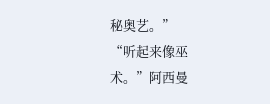秘奥艺。”
“听起来像巫术。”阿西曼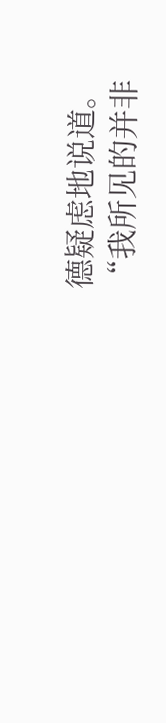德疑虑地说道。
“我所见的并非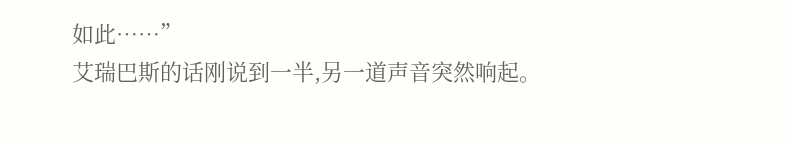如此……”
艾瑞巴斯的话刚说到一半,另一道声音突然响起。